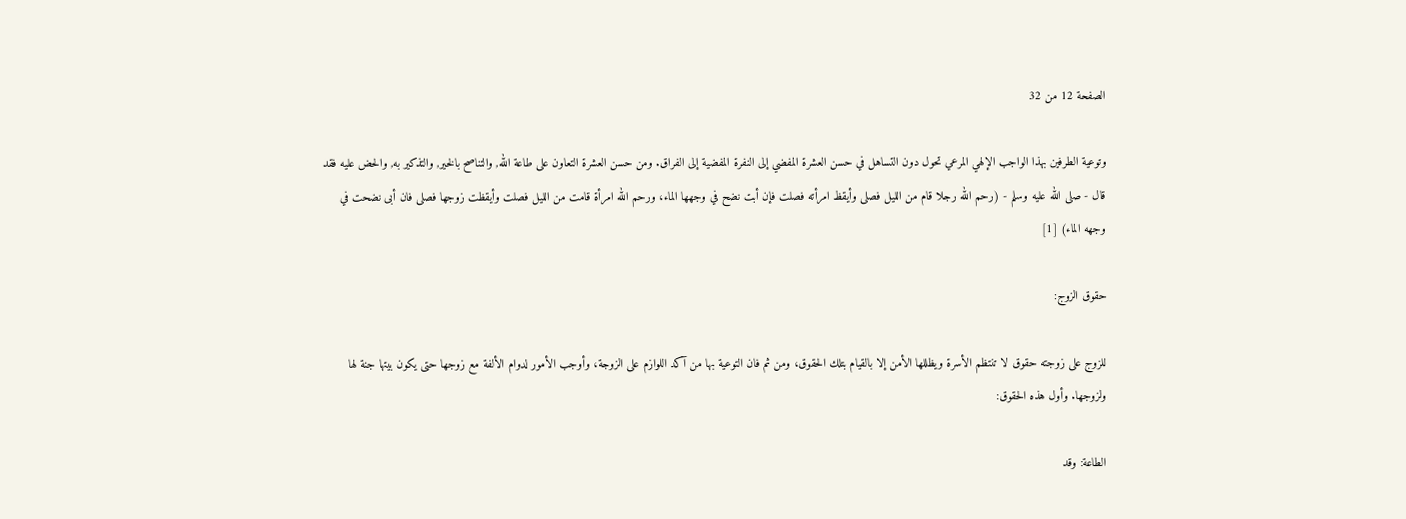الصفحة 12 من 32

وتوعية الطرفين بهذا الواجب الإلهي المرعي تحول دون التساهل في حسن العشرة المفضي إلى النفرة المفضية إلى الفراق. ومن حسن العشرة التعاون على طاعة الله, والتناصح بالخير, والتذكير به, والحض عليه فقد قال - صلى الله عليه وسلم - (رحم الله رجلا قام من الليل فصلى وأيقظ امرأته فصلت فإن أبت نضح في وجهها الماء، ورحم الله امرأة قامت من الليل فصلت وأيقظت زوجها فصلى فان أبى نضحت في وجهه الماء) [1]

حقوق الزوج:

للزوج على زوجته حقوق لا تنتظم الأسرة ويظللها الأمن إلا بالقيام بتلك الحقوق، ومن ثم فان التوعية بها من آكد اللوازم على الزوجة، وأوجب الأمور لدوام الألفة مع زوجها حتى يكون بيتها جنة لها ولزوجها. وأول هذه الحقوق:

الطاعة: وقد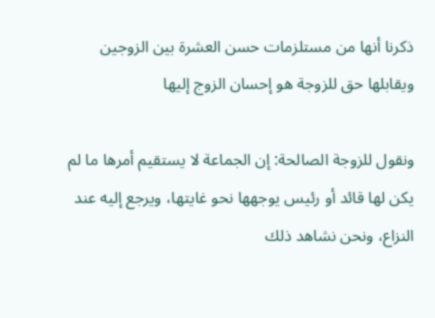ذكرنا أنها من مستلزمات حسن العشرة بين الزوجين ويقابلها حق للزوجة هو إحسان الزوج إليها

ونقول للزوجة الصالحة: إن الجماعة لا يستقيم أمرها ما لم يكن لها قائد أو رئيس يوجهها نحو غايتها، ويرجع إليه عند النزاع، ونحن نشاهد ذلك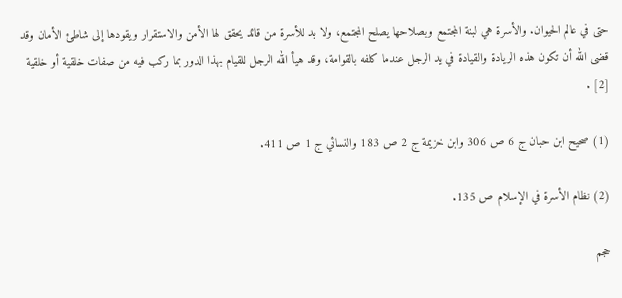حتى في عالم الحيوان. والأسرة هي لبنة المجتمع وبصلاحها يصلح المجتمع، ولا بد للأسرة من قائد يحقق لها الأمن والاستقرار ويقودها إلى شاطئ الأمان وقد قضى الله أن تكون هذه الريادة والقيادة في يد الرجل عندما كلفه بالقوامة، وقد هيأ الله الرجل للقيام بهذا الدور بما ركب فيه من صفات خلقية أو خلقية [2] .

(1) صحيح ابن حبان ج 6 ص 306 وابن خزيمة ج 2 ص 183 والنسائي ج 1 ص 411.

(2) نظام الأسرة في الإسلام ص 135.

حجم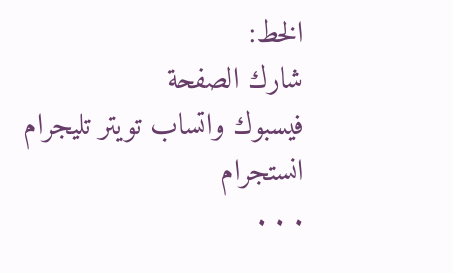الخط:
شارك الصفحة
فيسبوك واتساب تويتر تليجرام انستجرام
. . .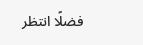فضلًا انتظر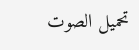تحميل الصوت